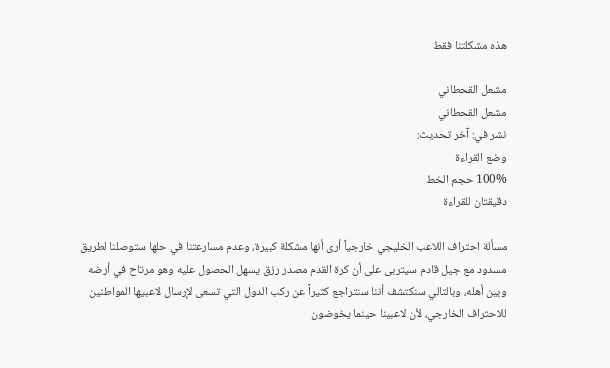هذه مشكلتنا فقط

مشعل القحطاني
مشعل القحطاني
نشر في: آخر تحديث:
وضع القراءة
100% حجم الخط
دقيقتان للقراءة

مسألة احتراف اللاعب الخليجي خارجياً أرى أنها مشكلة كبيرة، وعدم مسارعتنا في حلها ستوصلنا لطريق مسدود مع جيل قادم سيتربى على أن كرة القدم مصدر رزق يسهل الحصول عليه وهو مرتاح في أرضه وبين أهله، وبالتالي سنكتشف أننا سنتراجع كثيراً عن ركب الدول التي تسعى لإرسال لاعبيها المواطنين للاحتراف الخارجي، لأن لاعبينا حينما يخوضون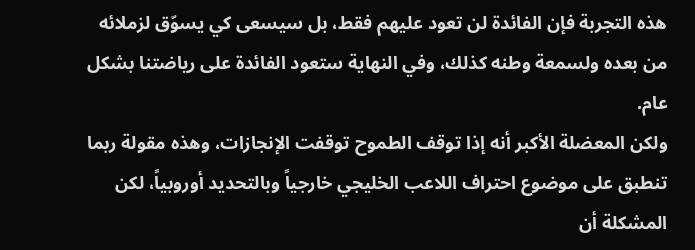هذه التجربة فإن الفائدة لن تعود عليهم فقط، بل سيسعى كي يسوّق لزملائه من بعده ولسمعة وطنه كذلك، وفي النهاية ستعود الفائدة على رياضتنا بشكل عام.
ولكن المعضلة الأكبر أنه إذا توقف الطموح توقفت الإنجازات، وهذه مقولة ربما تنطبق على موضوع احتراف اللاعب الخليجي خارجياً وبالتحديد أوروبياً، لكن المشكلة أن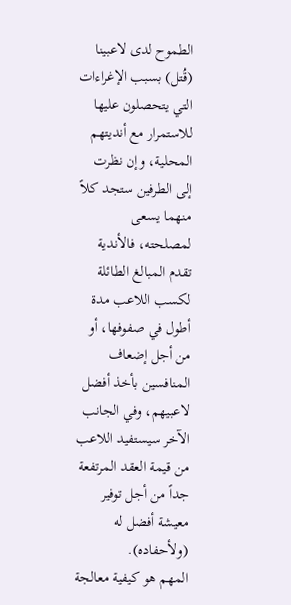الطموح لدى لاعبينا (قُتل) بسبب الإغراءات التي يتحصلون عليها للاستمرار مع أنديتهم المحلية، وإن نظرت إلى الطرفين ستجد كلاً منهما يسعى لمصلحته، فالأندية تقدم المبالغ الطائلة لكسب اللاعب مدة أطول في صفوفها، أو من أجل إضعاف المنافسين بأخذ أفضل لاعبيهم، وفي الجانب الآخر سيستفيد اللاعب من قيمة العقد المرتفعة جداً من أجل توفير معيشة أفضل له (ولأحفاده).
المهم هو كيفية معالجة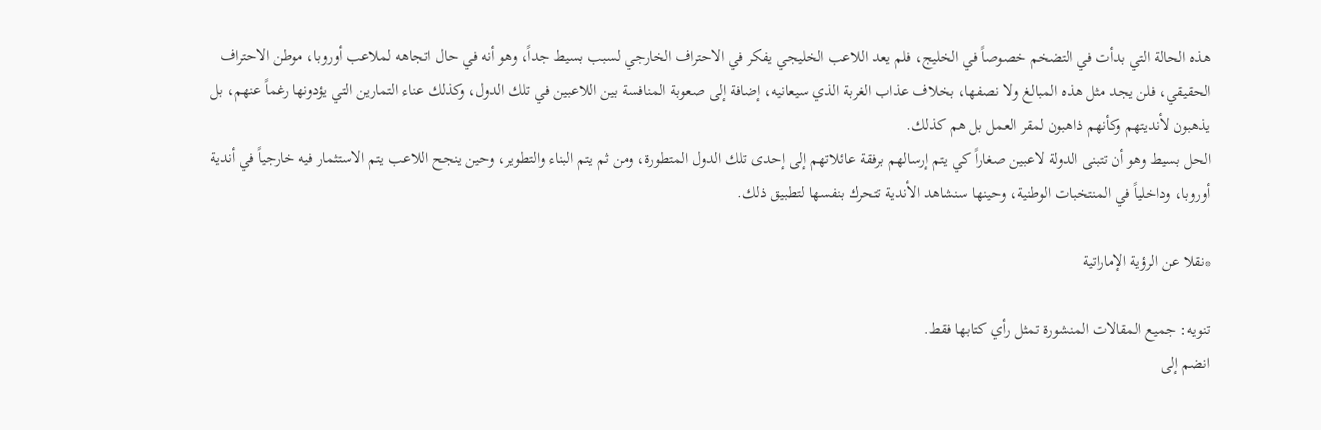هذه الحالة التي بدأت في التضخم خصوصاً في الخليج، فلم يعد اللاعب الخليجي يفكر في الاحتراف الخارجي لسبب بسيط جداً، وهو أنه في حال اتجاهه لملاعب أوروبا، موطن الاحتراف الحقيقي، فلن يجد مثل هذه المبالغ ولا نصفها، بخلاف عذاب الغربة الذي سيعانيه، إضافة إلى صعوبة المنافسة بين اللاعبين في تلك الدول، وكذلك عناء التمارين التي يؤدونها رغماً عنهم، بل يذهبون لأنديتهم وكأنهم ذاهبون لمقر العمل بل هم كذلك.
الحل بسيط وهو أن تتبنى الدولة لاعبين صغاراً كي يتم إرسالهم برفقة عائلاتهم إلى إحدى تلك الدول المتطورة، ومن ثم يتم البناء والتطوير، وحين ينجح اللاعب يتم الاستثمار فيه خارجياً في أندية أوروبا، وداخلياً في المنتخبات الوطنية، وحينها سنشاهد الأندية تتحرك بنفسها لتطبيق ذلك.

*نقلا عن الرؤية الإماراتية

تنويه: جميع المقالات المنشورة تمثل رأي كتابها فقط.
انضم إلى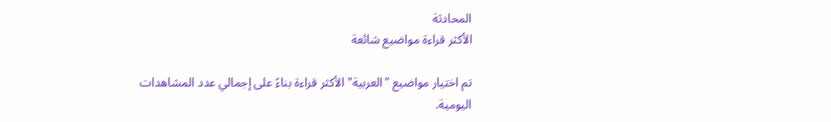المحادثة
الأكثر قراءة مواضيع شائعة

تم اختيار مواضيع "العربية" الأكثر قراءة بناءً على إجمالي عدد المشاهدات اليومية.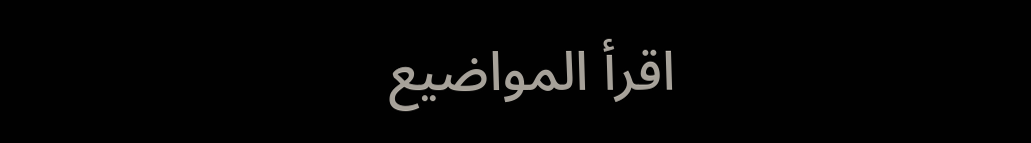اقرأ المواضيع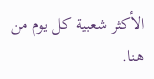الأكثر شعبية كل يوم من هنا.